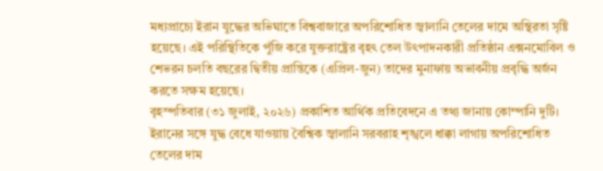মধ্যপ্রাচ্যে ইরান যুদ্ধের অভিঘাতে বিশ্ববাজারে অপরিশোধিত জ্বালানি তেলের দামে অস্থিরতা সৃষ্টি হয়েছে। এই পরিস্থিতিকে পুঁজি করে যুক্তরাষ্ট্রের বৃহৎ তেল উৎপাদনকারী প্রতিষ্ঠান এক্সনমোবিল ও শেভরন চলতি বছরের দ্বিতীয় প্রান্তিকে (এপ্রিল-জুন) তাদের মুনাফায় অভাবনীয় প্রবৃদ্ধি অর্জন করতে সক্ষম হয়েছে।
বৃহস্পতিবার (৩১ জুলাই, ২০২৬) প্রকাশিত আর্থিক প্রতিবেদনে এ তথ্য জানায় কোম্পানি দুটি। ইরানের সঙ্গে যুদ্ধ বেধে যাওয়ায় বৈশ্বিক জ্বালানি সরবরাহ শৃঙ্খলে ধাক্কা লাগায় অপরিশোধিত তেলের দাম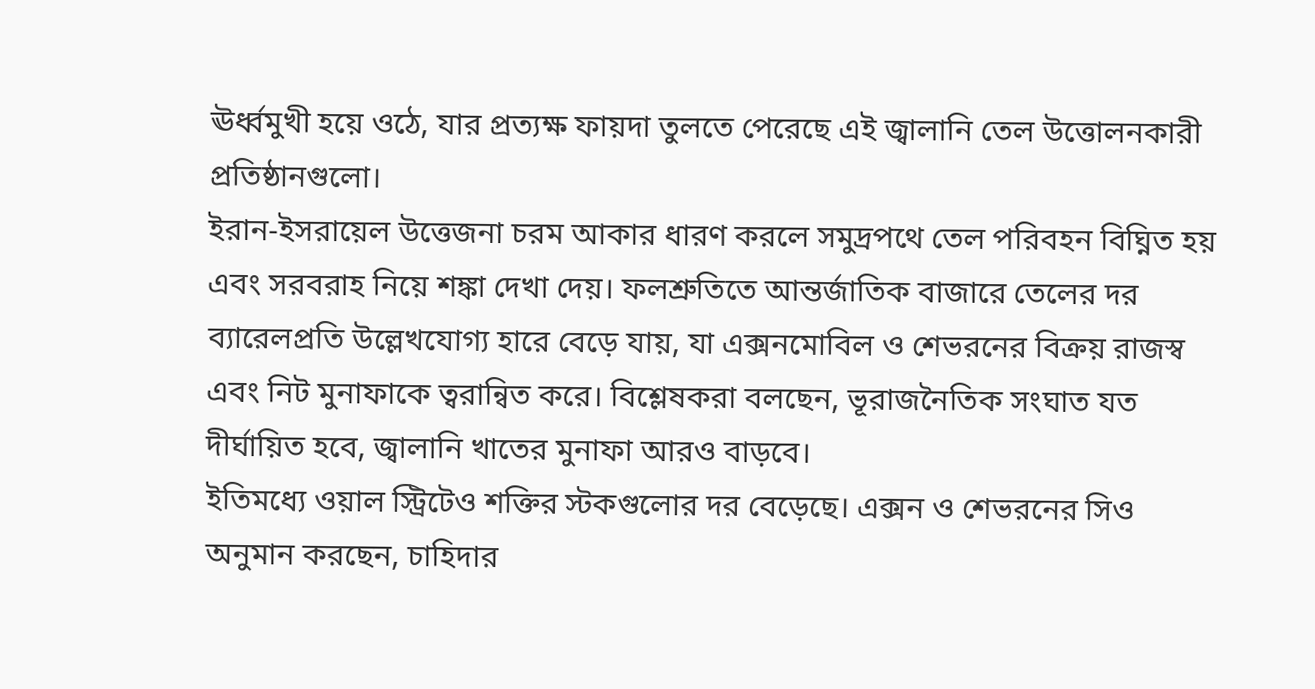ঊর্ধ্বমুখী হয়ে ওঠে, যার প্রত্যক্ষ ফায়দা তুলতে পেরেছে এই জ্বালানি তেল উত্তোলনকারী প্রতিষ্ঠানগুলো।
ইরান-ইসরায়েল উত্তেজনা চরম আকার ধারণ করলে সমুদ্রপথে তেল পরিবহন বিঘ্নিত হয় এবং সরবরাহ নিয়ে শঙ্কা দেখা দেয়। ফলশ্রুতিতে আন্তর্জাতিক বাজারে তেলের দর ব্যারেলপ্রতি উল্লেখযোগ্য হারে বেড়ে যায়, যা এক্সনমোবিল ও শেভরনের বিক্রয় রাজস্ব এবং নিট মুনাফাকে ত্বরান্বিত করে। বিশ্লেষকরা বলছেন, ভূরাজনৈতিক সংঘাত যত দীর্ঘায়িত হবে, জ্বালানি খাতের মুনাফা আরও বাড়বে।
ইতিমধ্যে ওয়াল স্ট্রিটেও শক্তির স্টকগুলোর দর বেড়েছে। এক্সন ও শেভরনের সিও অনুমান করছেন, চাহিদার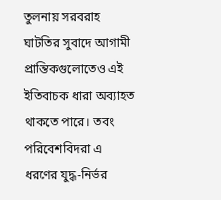তুলনায় সরবরাহ ঘাটতির সুবাদে আগামী প্রান্তিকগুলোতেও এই ইতিবাচক ধারা অব্যাহত থাকতে পারে। তবং পরিবেশবিদরা এ ধরণের যুদ্ধ-নির্ভর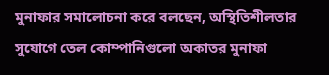মুনাফার সমালোচনা করে বলছেন, অস্থিতিশীলতার সুযোগে তেল কোম্পানিগুলো অকাতর মুনাফা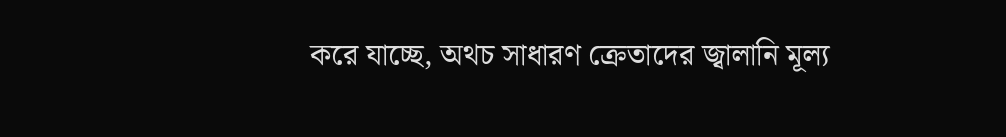করে যাচ্ছে, অথচ সাধারণ ক্রেতাদের জ্বালানি মূল্য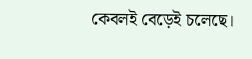কেবলই বেড়েই চলেছে।